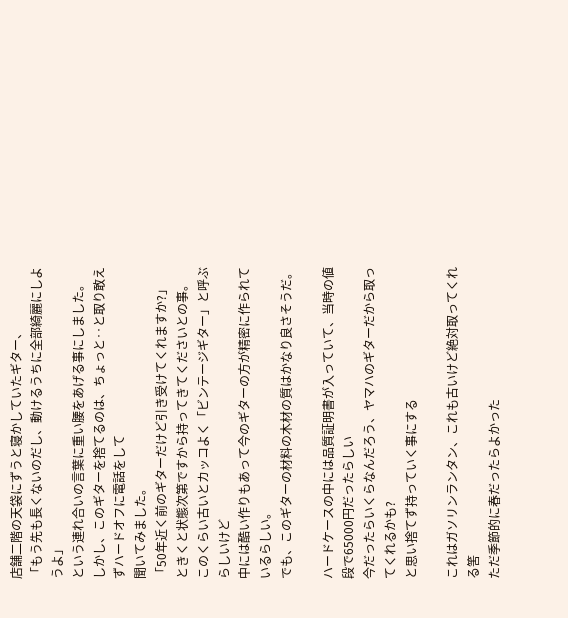店舗二階の天袋にずうと寝かしていたギター、
「もう先も長くないのだし、動けるうちに全部綺麗にしようよ」
という連れ合いの言葉に重い腰をあげる事にしました。
しかし、このギターを捨てるのは、ちょっと‥と取り敢えずハードオフに電話をして
聞いてみました。
「50年近く前のギターだけど引き受けてくれますか?」
ときくと状態次第ですから持ってきてくださいとの事。
このくらい古いとカッコよく「ビンテージギター」と呼ぶらしいけど
中には酷い作りもあって今のギターの方が精密に作られているらしい。
でも、このギターの材料の木材の質はかなり良さそうだ。

ハードケースの中には品質証明書が入っていて、当時の値段で65000円だったらしい
今だったらいくらなんだろう、ヤマハのギターだから取ってくれるかも?
と思い捨てず持っていく事にする

これはガソリンランタン、これも古いけど絶対取ってくれる筈
ただ季節的に春だったらよかった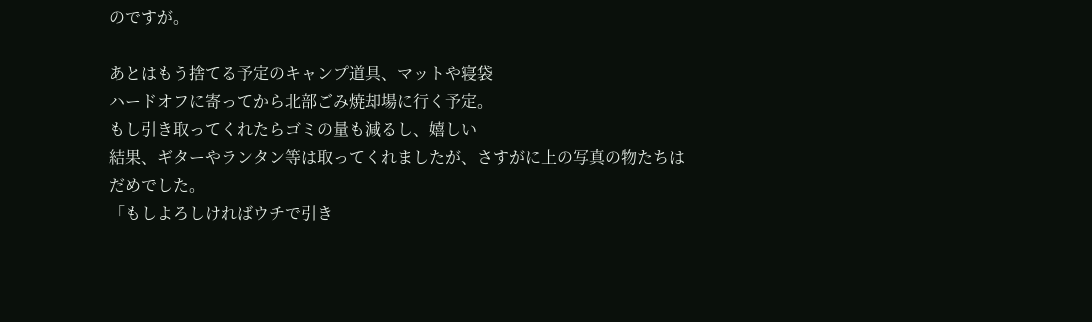のですが。

あとはもう捨てる予定のキャンプ道具、マットや寝袋
ハードオフに寄ってから北部ごみ焼却場に行く予定。
もし引き取ってくれたらゴミの量も減るし、嬉しい
結果、ギターやランタン等は取ってくれましたが、さすがに上の写真の物たちは
だめでした。
「もしよろしければウチで引き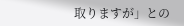取りますが」との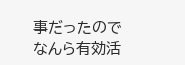事だったのでなんら有効活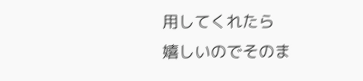用してくれたら
嬉しいのでそのま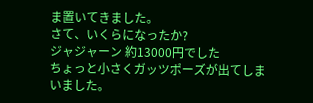ま置いてきました。
さて、いくらになったか?
ジャジャーン 約13000円でした
ちょっと小さくガッツポーズが出てしまいました。